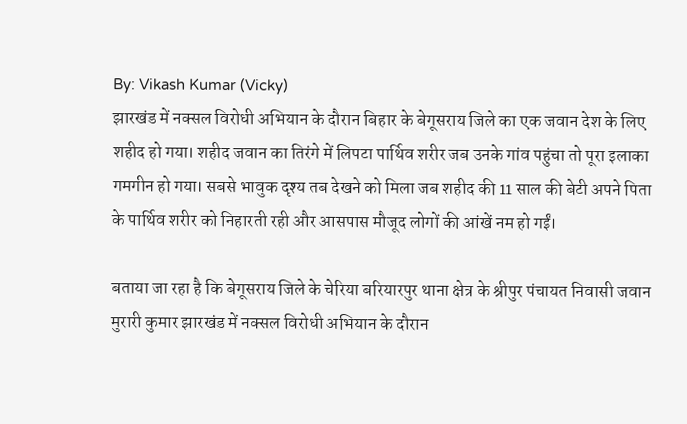By: Vikash Kumar (Vicky)
झारखंड में नक्सल विरोधी अभियान के दौरान बिहार के बेगूसराय जिले का एक जवान देश के लिए शहीद हो गया। शहीद जवान का तिरंगे में लिपटा पार्थिव शरीर जब उनके गांव पहुंचा तो पूरा इलाका गमगीन हो गया। सबसे भावुक दृश्य तब देखने को मिला जब शहीद की 11 साल की बेटी अपने पिता के पार्थिव शरीर को निहारती रही और आसपास मौजूद लोगों की आंखें नम हो गईं।

बताया जा रहा है कि बेगूसराय जिले के चेरिया बरियारपुर थाना क्षेत्र के श्रीपुर पंचायत निवासी जवान मुरारी कुमार झारखंड में नक्सल विरोधी अभियान के दौरान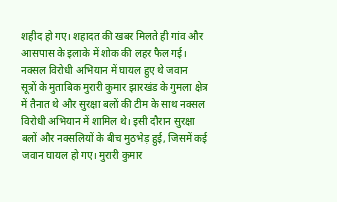शहीद हो गए। शहादत की खबर मिलते ही गांव और आसपास के इलाके में शोक की लहर फैल गई।
नक्सल विरोधी अभियान में घायल हुए थे जवान
सूत्रों के मुताबिक मुरारी कुमार झारखंड के गुमला क्षेत्र में तैनात थे और सुरक्षा बलों की टीम के साथ नक्सल विरोधी अभियान में शामिल थे। इसी दौरान सुरक्षा बलों और नक्सलियों के बीच मुठभेड़ हुई, जिसमें कई जवान घायल हो गए। मुरारी कुमार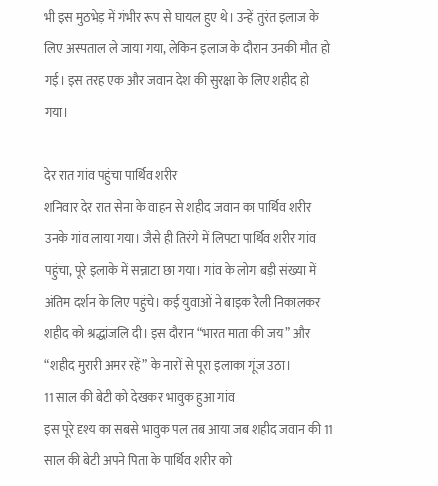भी इस मुठभेड़ में गंभीर रूप से घायल हुए थे। उन्हें तुरंत इलाज के लिए अस्पताल ले जाया गया, लेकिन इलाज के दौरान उनकी मौत हो गई। इस तरह एक और जवान देश की सुरक्षा के लिए शहीद हो गया।

देर रात गांव पहुंचा पार्थिव शरीर
शनिवार देर रात सेना के वाहन से शहीद जवान का पार्थिव शरीर उनके गांव लाया गया। जैसे ही तिरंगे में लिपटा पार्थिव शरीर गांव पहुंचा, पूरे इलाके में सन्नाटा छा गया। गांव के लोग बड़ी संख्या में अंतिम दर्शन के लिए पहुंचे। कई युवाओं ने बाइक रैली निकालकर शहीद को श्रद्धांजलि दी। इस दौरान “भारत माता की जय” और “शहीद मुरारी अमर रहें” के नारों से पूरा इलाका गूंज उठा।
11 साल की बेटी को देखकर भावुक हुआ गांव
इस पूरे दृश्य का सबसे भावुक पल तब आया जब शहीद जवान की 11 साल की बेटी अपने पिता के पार्थिव शरीर को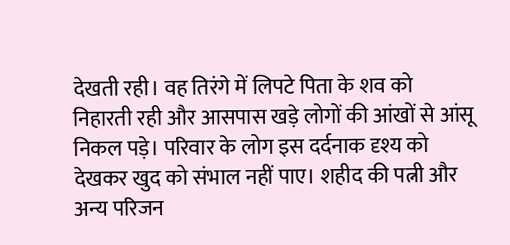देखती रही। वह तिरंगे में लिपटे पिता के शव को निहारती रही और आसपास खड़े लोगों की आंखों से आंसू निकल पड़े। परिवार के लोग इस दर्दनाक दृश्य को देखकर खुद को संभाल नहीं पाए। शहीद की पत्नी और अन्य परिजन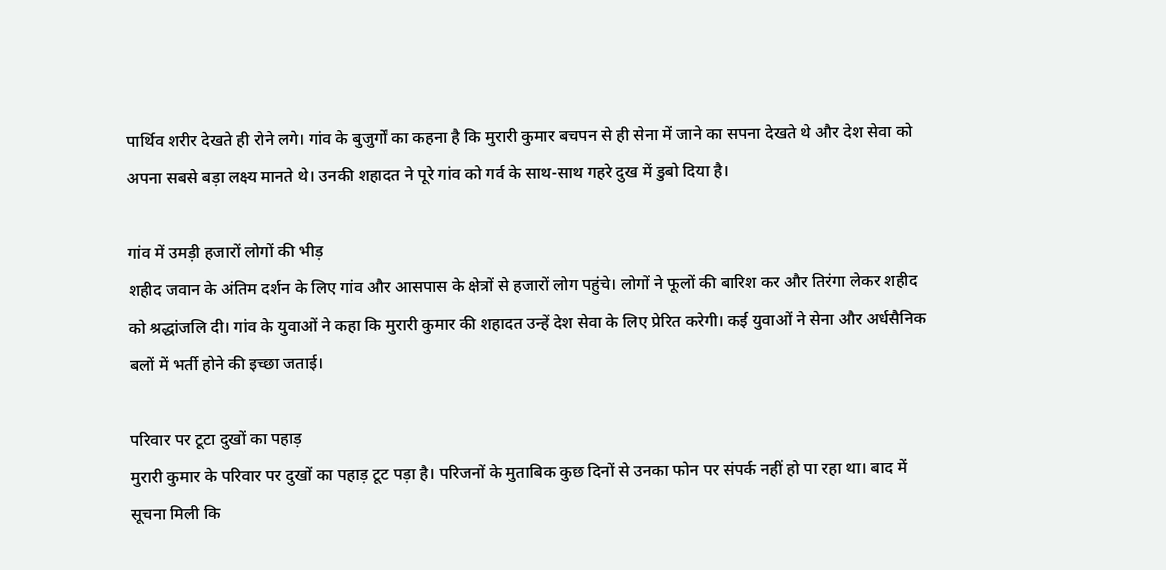पार्थिव शरीर देखते ही रोने लगे। गांव के बुजुर्गों का कहना है कि मुरारी कुमार बचपन से ही सेना में जाने का सपना देखते थे और देश सेवा को अपना सबसे बड़ा लक्ष्य मानते थे। उनकी शहादत ने पूरे गांव को गर्व के साथ-साथ गहरे दुख में डुबो दिया है।

गांव में उमड़ी हजारों लोगों की भीड़
शहीद जवान के अंतिम दर्शन के लिए गांव और आसपास के क्षेत्रों से हजारों लोग पहुंचे। लोगों ने फूलों की बारिश कर और तिरंगा लेकर शहीद को श्रद्धांजलि दी। गांव के युवाओं ने कहा कि मुरारी कुमार की शहादत उन्हें देश सेवा के लिए प्रेरित करेगी। कई युवाओं ने सेना और अर्धसैनिक बलों में भर्ती होने की इच्छा जताई।

परिवार पर टूटा दुखों का पहाड़
मुरारी कुमार के परिवार पर दुखों का पहाड़ टूट पड़ा है। परिजनों के मुताबिक कुछ दिनों से उनका फोन पर संपर्क नहीं हो पा रहा था। बाद में सूचना मिली कि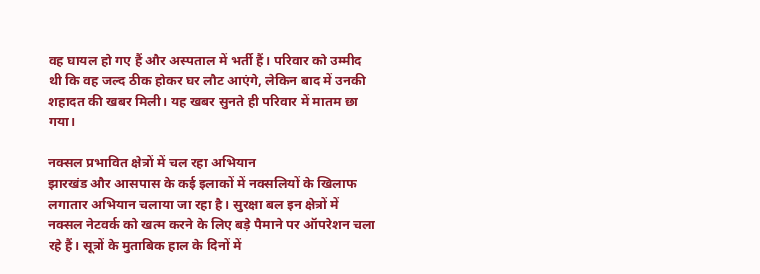वह घायल हो गए हैं और अस्पताल में भर्ती हैं। परिवार को उम्मीद थी कि वह जल्द ठीक होकर घर लौट आएंगे, लेकिन बाद में उनकी शहादत की खबर मिली। यह खबर सुनते ही परिवार में मातम छा गया।

नक्सल प्रभावित क्षेत्रों में चल रहा अभियान
झारखंड और आसपास के कई इलाकों में नक्सलियों के खिलाफ लगातार अभियान चलाया जा रहा है। सुरक्षा बल इन क्षेत्रों में नक्सल नेटवर्क को खत्म करने के लिए बड़े पैमाने पर ऑपरेशन चला रहे हैं। सूत्रों के मुताबिक हाल के दिनों में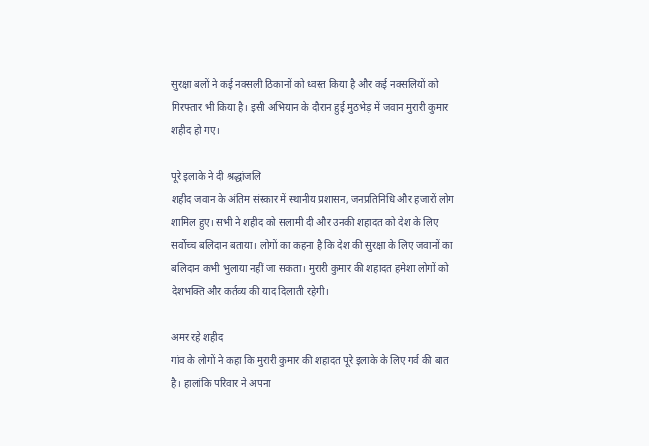सुरक्षा बलों ने कई नक्सली ठिकानों को ध्वस्त किया है और कई नक्सलियों को गिरफ्तार भी किया है। इसी अभियान के दौरान हुई मुठभेड़ में जवान मुरारी कुमार शहीद हो गए।

पूरे इलाके ने दी श्रद्धांजलि
शहीद जवान के अंतिम संस्कार में स्थानीय प्रशासन, जनप्रतिनिधि और हजारों लोग शामिल हुए। सभी ने शहीद को सलामी दी और उनकी शहादत को देश के लिए सर्वोच्च बलिदान बताया। लोगों का कहना है कि देश की सुरक्षा के लिए जवानों का बलिदान कभी भुलाया नहीं जा सकता। मुरारी कुमार की शहादत हमेशा लोगों को देशभक्ति और कर्तव्य की याद दिलाती रहेगी।

अमर रहे शहीद
गांव के लोगों ने कहा कि मुरारी कुमार की शहादत पूरे इलाके के लिए गर्व की बात है। हालांकि परिवार ने अपना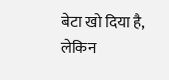बेटा खो दिया है, लेकिन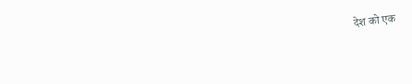देश को एक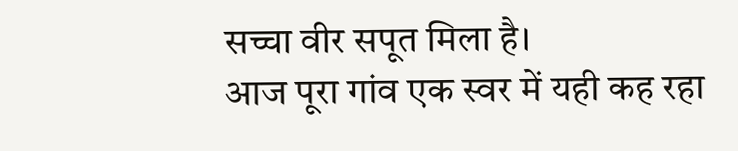सच्चा वीर सपूत मिला है।
आज पूरा गांव एक स्वर में यही कह रहा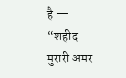है —
“शहीद मुरारी अमर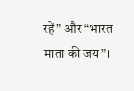रहें” और “भारत माता की जय”।